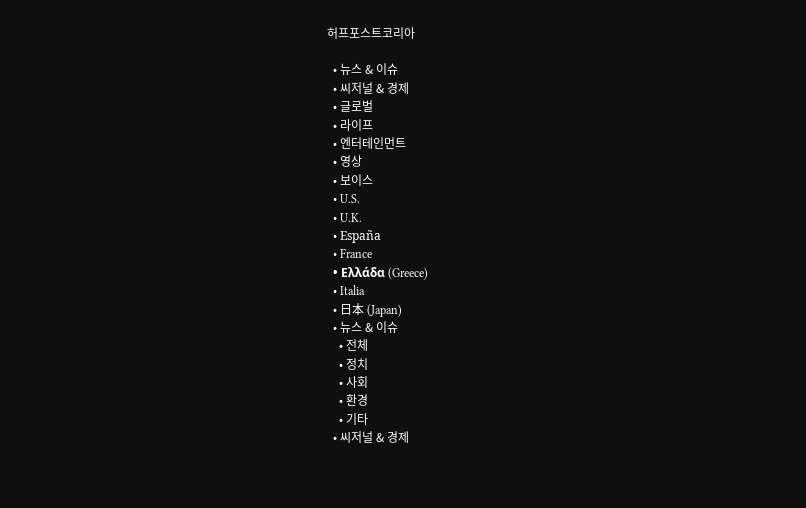허프포스트코리아

  • 뉴스 & 이슈
  • 씨저널 & 경제
  • 글로벌
  • 라이프
  • 엔터테인먼트
  • 영상
  • 보이스
  • U.S.
  • U.K.
  • España
  • France
  • Ελλάδα (Greece)
  • Italia
  • 日本 (Japan)
  • 뉴스 & 이슈
    • 전체
    • 정치
    • 사회
    • 환경
    • 기타
  • 씨저널 & 경제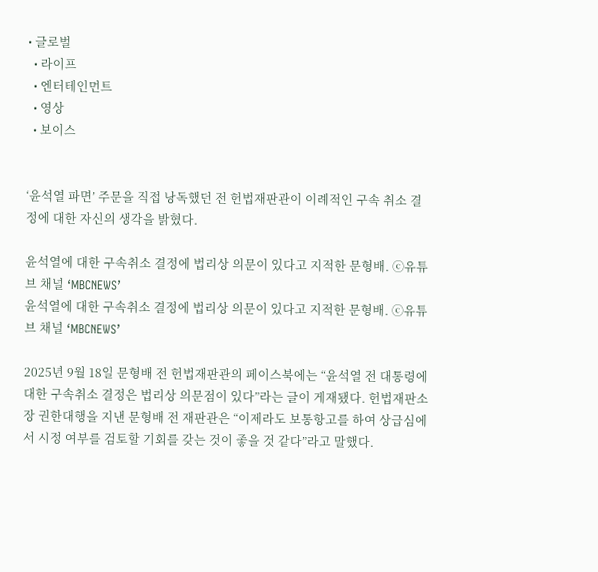• 글로벌
  • 라이프
  • 엔터테인먼트
  • 영상
  • 보이스


‘윤석열 파면’ 주문을 직접 낭독했던 전 헌법재판관이 이례적인 구속 취소 결정에 대한 자신의 생각을 밝혔다.

윤석열에 대한 구속취소 결정에 법리상 의문이 있다고 지적한 문형배. ⓒ유튜브 채널 ‘MBCNEWS’
윤석열에 대한 구속취소 결정에 법리상 의문이 있다고 지적한 문형배. ⓒ유튜브 채널 ‘MBCNEWS’

2025년 9월 18일 문형배 전 헌법재판관의 페이스북에는 “윤석열 전 대통령에 대한 구속취소 결정은 법리상 의문점이 있다”라는 글이 게재됐다. 헌법재판소장 권한대행을 지낸 문형배 전 재판관은 “이제라도 보통항고를 하여 상급심에서 시정 여부를 검토할 기회를 갖는 것이 좋을 것 같다”라고 말했다.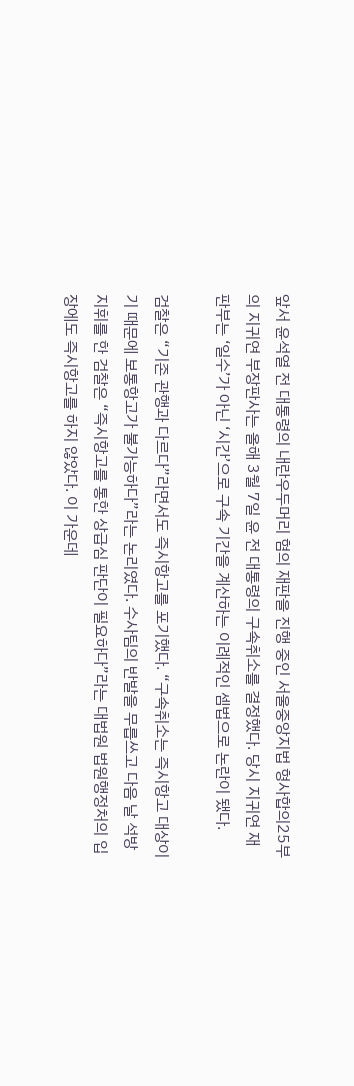앞서 윤석열 전 대통령의 내란우두머리 혐의 재판을 진행 중인 서울중앙지법 형사합의25부의 지귀연 부장판사는 올해 3월 7일 윤 전 대통령의 구속취소를 결정했다. 당시 지귀연 재판부는 ‘일수’가 아닌 ‘시간’으로 구속 기간을 계산하는 이례적인 셈법으로 논란이 됐다.

검찰은 “기존 관행과 다르다”라면서도 즉시항고를 포기했다. “구속취소는 즉시항고 대상이기 때문에 보통항고가 불가능하다”라는 논리였다. 수사팀의 반발을 무릅쓰고 다음 날 석방 지휘를 한 검찰은 “즉시항고를 통한 상급심 판단이 필요하다”라는 대법원 법원행정처의 입장에도 즉시항고를 하지 않았다. 이 가운데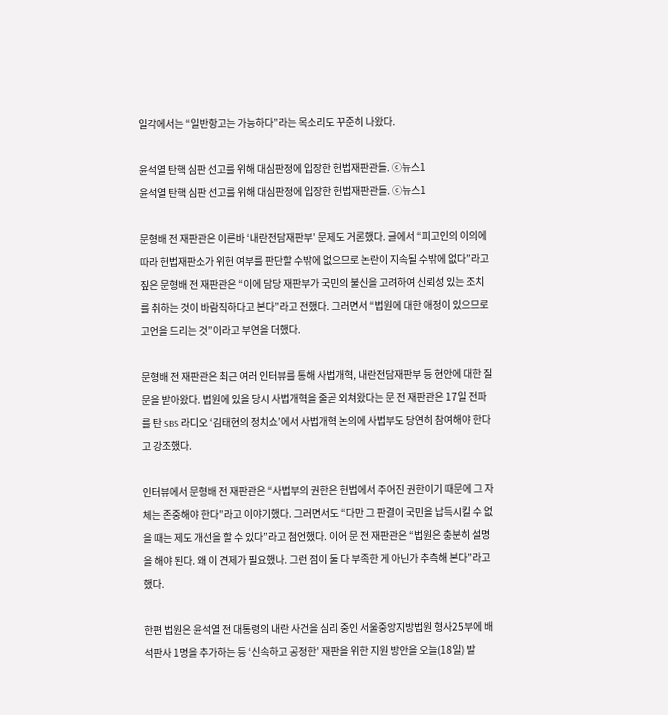일각에서는 “일반항고는 가능하다”라는 목소리도 꾸준히 나왔다.

윤석열 탄핵 심판 선고를 위해 대심판정에 입장한 헌법재판관들. ⓒ뉴스1
윤석열 탄핵 심판 선고를 위해 대심판정에 입장한 헌법재판관들. ⓒ뉴스1

문형배 전 재판관은 이른바 ‘내란전담재판부’ 문제도 거론했다. 글에서 “피고인의 이의에 따라 헌법재판소가 위헌 여부를 판단할 수밖에 없으므로 논란이 지속될 수밖에 없다”라고 짚은 문형배 전 재판관은 “이에 담당 재판부가 국민의 불신을 고려하여 신뢰성 있는 조치를 취하는 것이 바람직하다고 본다”라고 전했다. 그러면서 “법원에 대한 애정이 있으므로 고언을 드리는 것”이라고 부연을 더했다.

문형배 전 재판관은 최근 여러 인터뷰를 통해 사법개혁, 내란전담재판부 등 현안에 대한 질문을 받아왔다. 법원에 있을 당시 사법개혁을 줄곧 외쳐왔다는 문 전 재판관은 17일 전파를 탄 SBS 라디오 ‘김태현의 정치쇼’에서 사법개혁 논의에 사법부도 당연히 참여해야 한다고 강조했다.

인터뷰에서 문형배 전 재판관은 “사법부의 권한은 헌법에서 주어진 권한이기 때문에 그 자체는 존중해야 한다”라고 이야기했다. 그러면서도 “다만 그 판결이 국민을 납득시킬 수 없을 때는 제도 개선을 할 수 있다”라고 첨언했다. 이어 문 전 재판관은 “법원은 충분히 설명을 해야 된다. 왜 이 견제가 필요했나. 그런 점이 둘 다 부족한 게 아닌가 추측해 본다”라고 했다.

한편 법원은 윤석열 전 대통령의 내란 사건을 심리 중인 서울중앙지방법원 형사25부에 배석판사 1명을 추가하는 등 ‘신속하고 공정한’ 재판을 위한 지원 방안을 오늘(18일) 발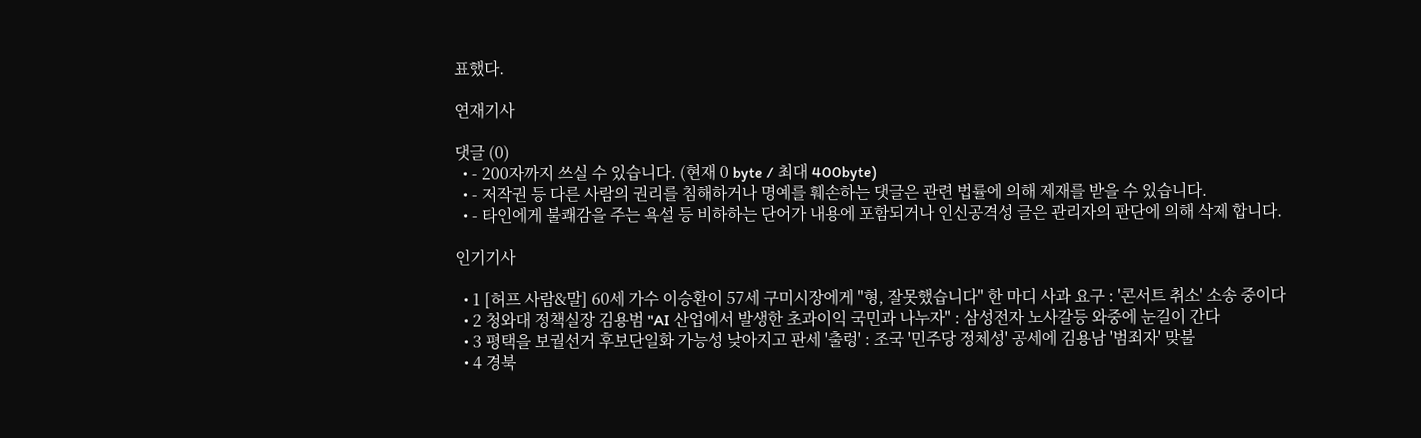표했다.

연재기사

댓글 (0)
  • - 200자까지 쓰실 수 있습니다. (현재 0 byte / 최대 400byte)
  • - 저작권 등 다른 사람의 권리를 침해하거나 명예를 훼손하는 댓글은 관련 법률에 의해 제재를 받을 수 있습니다.
  • - 타인에게 불쾌감을 주는 욕설 등 비하하는 단어가 내용에 포함되거나 인신공격성 글은 관리자의 판단에 의해 삭제 합니다.

인기기사

  • 1 [허프 사람&말] 60세 가수 이승환이 57세 구미시장에게 "형, 잘못했습니다" 한 마디 사과 요구 : '콘서트 취소' 소송 중이다
  • 2 청와대 정책실장 김용범 "AI 산업에서 발생한 초과이익 국민과 나누자" : 삼성전자 노사갈등 와중에 눈길이 간다
  • 3 평택을 보궐선거 후보단일화 가능성 낮아지고 판세 '출렁' : 조국 '민주당 정체성' 공세에 김용남 '범죄자' 맞불
  • 4 경북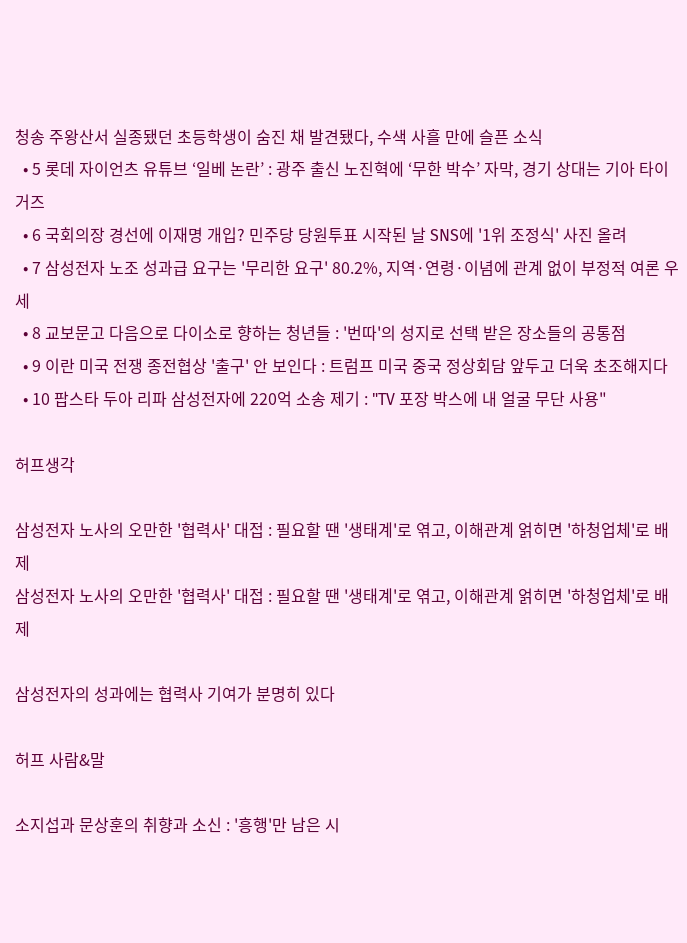청송 주왕산서 실종됐던 초등학생이 숨진 채 발견됐다, 수색 사흘 만에 슬픈 소식
  • 5 롯데 자이언츠 유튜브 ‘일베 논란’ : 광주 출신 노진혁에 ‘무한 박수’ 자막, 경기 상대는 기아 타이거즈
  • 6 국회의장 경선에 이재명 개입? 민주당 당원투표 시작된 날 SNS에 '1위 조정식' 사진 올려
  • 7 삼성전자 노조 성과급 요구는 '무리한 요구' 80.2%, 지역·연령·이념에 관계 없이 부정적 여론 우세
  • 8 교보문고 다음으로 다이소로 향하는 청년들 : '번따'의 성지로 선택 받은 장소들의 공통점
  • 9 이란 미국 전쟁 종전협상 '출구' 안 보인다 : 트럼프 미국 중국 정상회담 앞두고 더욱 초조해지다
  • 10 팝스타 두아 리파 삼성전자에 220억 소송 제기 : "TV 포장 박스에 내 얼굴 무단 사용"

허프생각

삼성전자 노사의 오만한 '협력사' 대접 : 필요할 땐 '생태계'로 엮고, 이해관계 얽히면 '하청업체'로 배제
삼성전자 노사의 오만한 '협력사' 대접 : 필요할 땐 '생태계'로 엮고, 이해관계 얽히면 '하청업체'로 배제

삼성전자의 성과에는 협력사 기여가 분명히 있다

허프 사람&말

소지섭과 문상훈의 취향과 소신 : '흥행'만 남은 시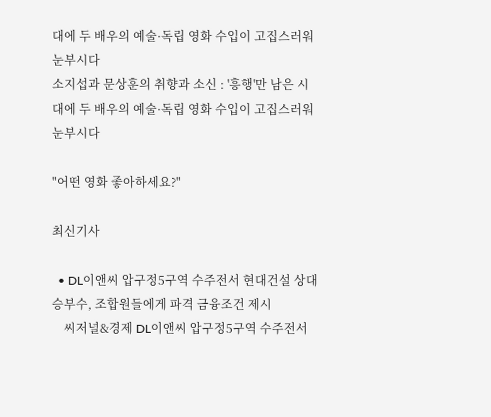대에 두 배우의 예술·독립 영화 수입이 고집스러워 눈부시다
소지섭과 문상훈의 취향과 소신 : '흥행'만 남은 시대에 두 배우의 예술·독립 영화 수입이 고집스러워 눈부시다

"어떤 영화 좋아하세요?"

최신기사

  • DL이앤씨 압구정5구역 수주전서 현대건설 상대 승부수, 조합원들에게 파격 금융조건 제시
    씨저널&경제 DL이앤씨 압구정5구역 수주전서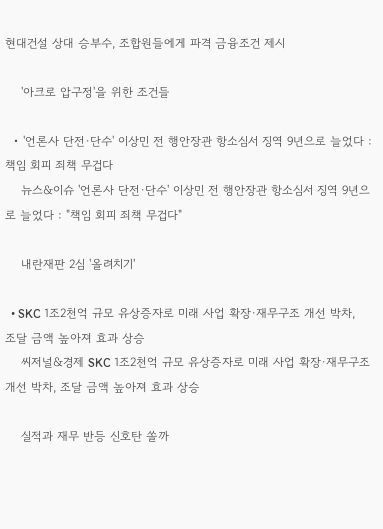현대건설 상대 승부수, 조합원들에게 파격 금융조건 제시

    '아크로 압구정'을 위한 조건들

  • '언론사 단전·단수' 이상민 전 행안장관 항소심서 징역 9년으로 늘었다 : 책임 회피 죄책 무겁다
    뉴스&이슈 '언론사 단전·단수' 이상민 전 행안장관 항소심서 징역 9년으로 늘었다 : "책임 회피 죄책 무겁다"

    내란재판 2심 '올려치기'

  • SKC 1조2천억 규모 유상증자로 미래 사업 확장·재무구조 개선 박차, 조달 금액 높아져 효과 상승
    씨저널&경제 SKC 1조2천억 규모 유상증자로 미래 사업 확장·재무구조 개선 박차, 조달 금액 높아져 효과 상승

    실적과 재무 반등 신호탄 쏠까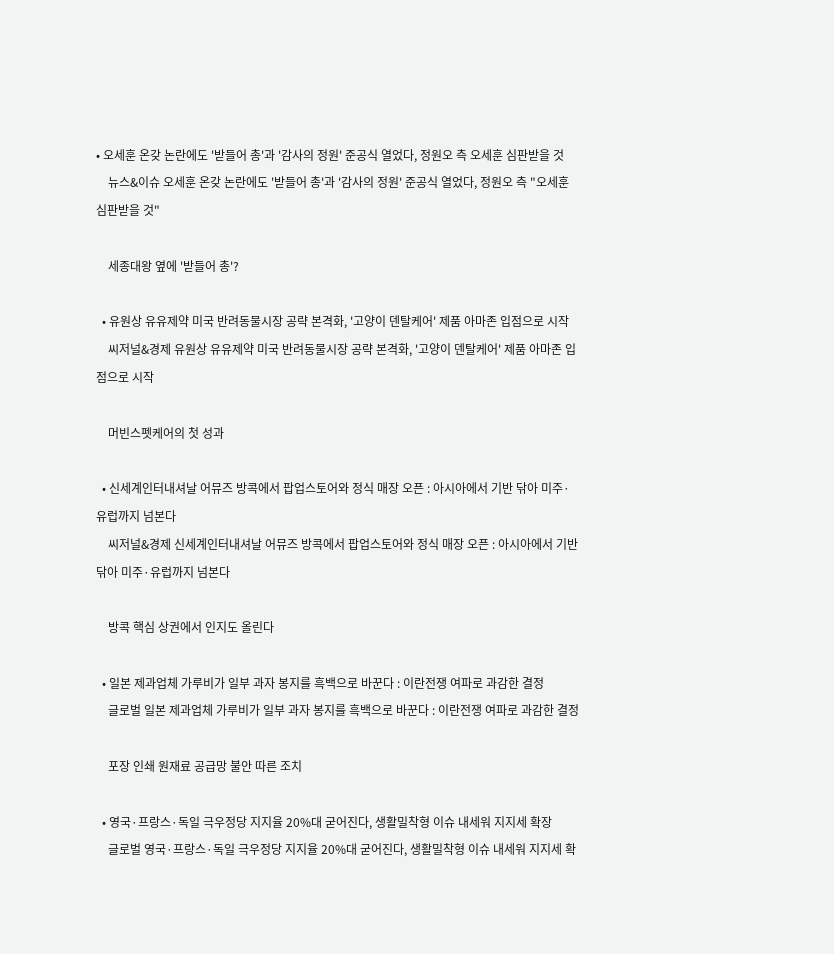• 오세훈 온갖 논란에도 '받들어 총'과 '감사의 정원' 준공식 열었다, 정원오 측 오세훈 심판받을 것
    뉴스&이슈 오세훈 온갖 논란에도 '받들어 총'과 '감사의 정원' 준공식 열었다, 정원오 측 "오세훈 심판받을 것"

    세종대왕 옆에 '받들어 총'?

  • 유원상 유유제약 미국 반려동물시장 공략 본격화, '고양이 덴탈케어' 제품 아마존 입점으로 시작
    씨저널&경제 유원상 유유제약 미국 반려동물시장 공략 본격화, '고양이 덴탈케어' 제품 아마존 입점으로 시작

    머빈스펫케어의 첫 성과

  • 신세계인터내셔날 어뮤즈 방콕에서 팝업스토어와 정식 매장 오픈 : 아시아에서 기반 닦아 미주·유럽까지 넘본다
    씨저널&경제 신세계인터내셔날 어뮤즈 방콕에서 팝업스토어와 정식 매장 오픈 : 아시아에서 기반 닦아 미주·유럽까지 넘본다

    방콕 핵심 상권에서 인지도 올린다

  • 일본 제과업체 가루비가 일부 과자 봉지를 흑백으로 바꾼다 : 이란전쟁 여파로 과감한 결정
    글로벌 일본 제과업체 가루비가 일부 과자 봉지를 흑백으로 바꾼다 : 이란전쟁 여파로 과감한 결정

    포장 인쇄 원재료 공급망 불안 따른 조치

  • 영국·프랑스·독일 극우정당 지지율 20%대 굳어진다, 생활밀착형 이슈 내세워 지지세 확장
    글로벌 영국·프랑스·독일 극우정당 지지율 20%대 굳어진다, 생활밀착형 이슈 내세워 지지세 확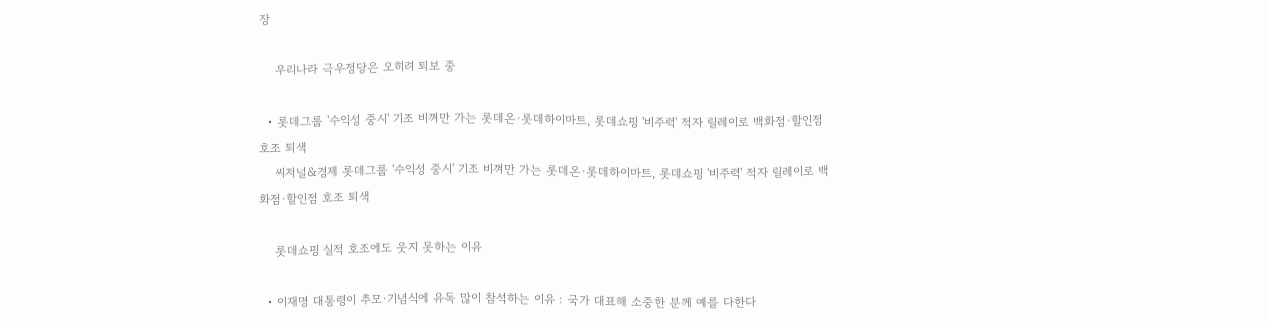장

    우리나라 극우정당은 오히려 퇴보 중

  • 롯데그룹 '수익성 중시' 기조 비껴만 가는 롯데온·롯데하이마트, 롯데쇼핑 '비주력' 적자 릴레이로 백화점·할인점 호조 퇴색
    씨저널&경제 롯데그룹 '수익성 중시' 기조 비껴만 가는 롯데온·롯데하이마트, 롯데쇼핑 '비주력' 적자 릴레이로 백화점·할인점 호조 퇴색

    롯데쇼핑 실적 호조에도 웃지 못하는 이유

  • 이재명 대통령이 추모·기념식에 유독 많이 참석하는 이유 : 국가 대표해 소중한 분께 예를 다한다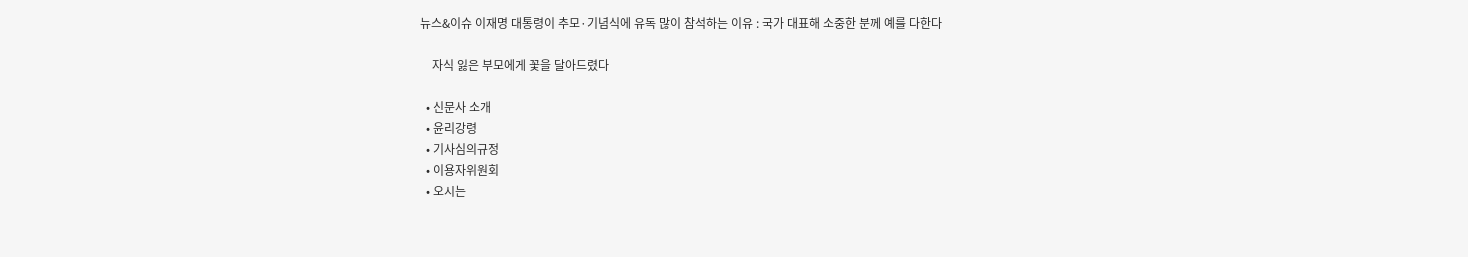뉴스&이슈 이재명 대통령이 추모·기념식에 유독 많이 참석하는 이유 : 국가 대표해 소중한 분께 예를 다한다

    자식 잃은 부모에게 꽃을 달아드렸다

  • 신문사 소개
  • 윤리강령
  • 기사심의규정
  • 이용자위원회
  • 오시는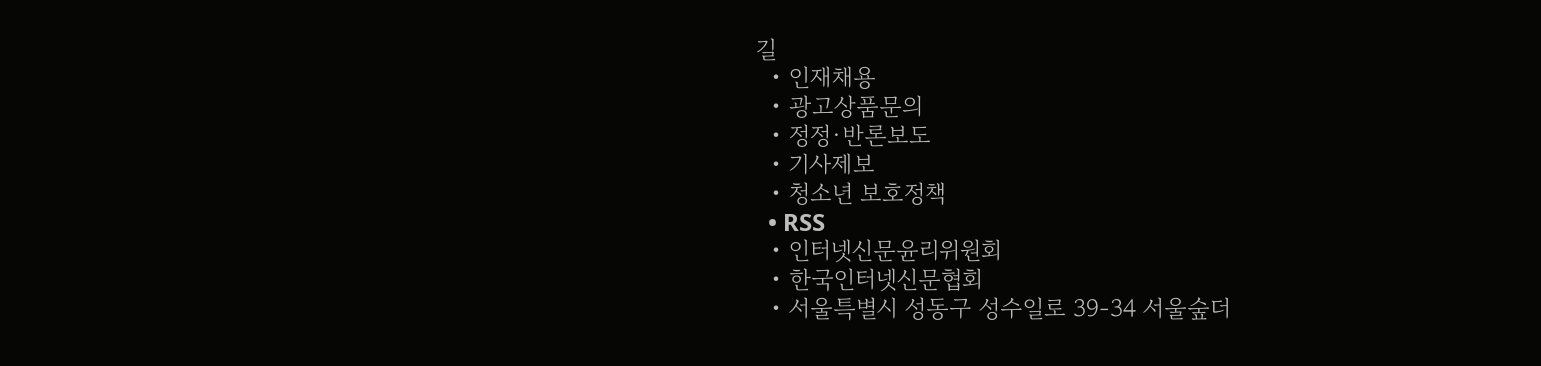길
  • 인재채용
  • 광고상품문의
  • 정정·반론보도
  • 기사제보
  • 청소년 보호정책
  • RSS
  • 인터넷신문윤리위원회
  • 한국인터넷신문협회
  • 서울특별시 성동구 성수일로 39-34 서울숲더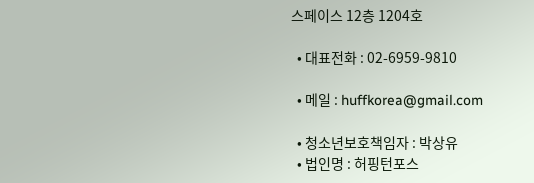스페이스 12층 1204호

  • 대표전화 : 02-6959-9810

  • 메일 : huffkorea@gmail.com

  • 청소년보호책임자 : 박상유
  • 법인명 : 허핑턴포스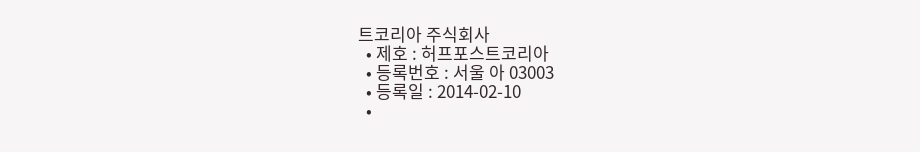트코리아 주식회사
  • 제호 : 허프포스트코리아
  • 등록번호 : 서울 아 03003
  • 등록일 : 2014-02-10
  •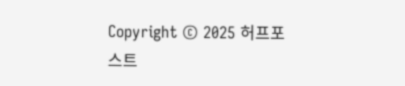Copyright © 2025 허프포스트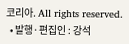코리아. All rights reserved.
  • 발행·편집인 : 강석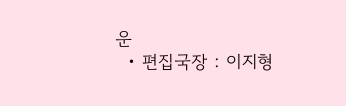운
  • 편집국장 : 이지형